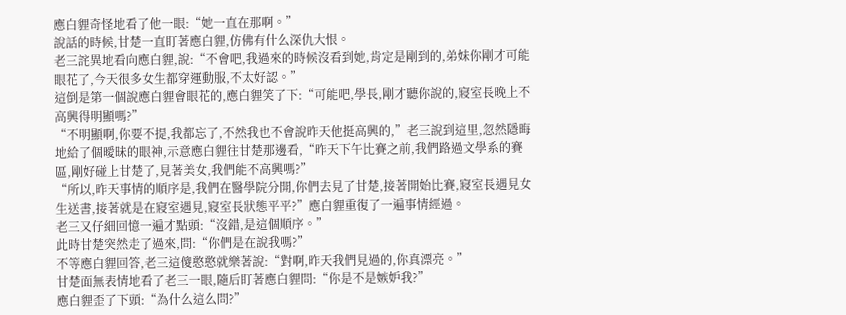應白貍奇怪地看了他一眼:“她一直在那啊。”
說話的時候,甘楚一直盯著應白貍,仿佛有什么深仇大恨。
老三詫異地看向應白貍,說:“不會吧,我過來的時候沒看到她,肯定是剛到的,弟妹你剛才可能眼花了,今天很多女生都穿運動服,不太好認。”
這倒是第一個說應白貍會眼花的,應白貍笑了下:“可能吧,學長,剛才聽你說的,寢室長晚上不高興得明顯嗎?”
“不明顯啊,你要不提,我都忘了,不然我也不會說昨天他挺高興的,”老三說到這里,忽然隱晦地給了個曖昧的眼神,示意應白貍往甘楚那邊看,“昨天下午比賽之前,我們路過文學系的賽區,剛好碰上甘楚了,見著美女,我們能不高興嗎?”
“所以,昨天事情的順序是,我們在醫學院分開,你們去見了甘楚,接著開始比賽,寢室長遇見女生送書,接著就是在寢室遇見,寢室長狀態平平?”應白貍重復了一遍事情經過。
老三又仔細回憶一遍才點頭:“沒錯,是這個順序。”
此時甘楚突然走了過來,問:“你們是在說我嗎?”
不等應白貍回答,老三這傻憨憨就樂著說:“對啊,昨天我們見過的,你真漂亮。”
甘楚面無表情地看了老三一眼,隨后盯著應白貍問:“你是不是嫉妒我?”
應白貍歪了下頭:“為什么這么問?”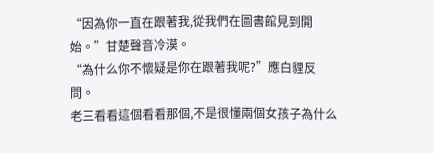“因為你一直在跟著我,從我們在圖書館見到開始。”甘楚聲音冷漠。
“為什么你不懷疑是你在跟著我呢?”應白貍反問。
老三看看這個看看那個,不是很懂兩個女孩子為什么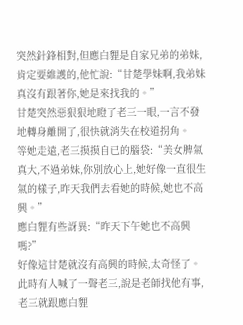突然針鋒相對,但應白貍是自家兄弟的弟妹,肯定要維護的,他忙說:“甘楚學妹啊,我弟妹真沒有跟著你,她是來找我的。”
甘楚突然惡狠狠地瞪了老三一眼,一言不發地轉身離開了,很快就消失在校道拐角。
等她走遠,老三摸摸自已的腦袋:“美女脾氣真大,不過弟妹,你別放心上,她好像一直很生氣的樣子,昨天我們去看她的時候,她也不高興。”
應白貍有些訝異:“昨天下午她也不高興嗎?”
好像這甘楚就沒有高興的時候,太奇怪了。
此時有人喊了一聲老三,說是老師找他有事,老三就跟應白貍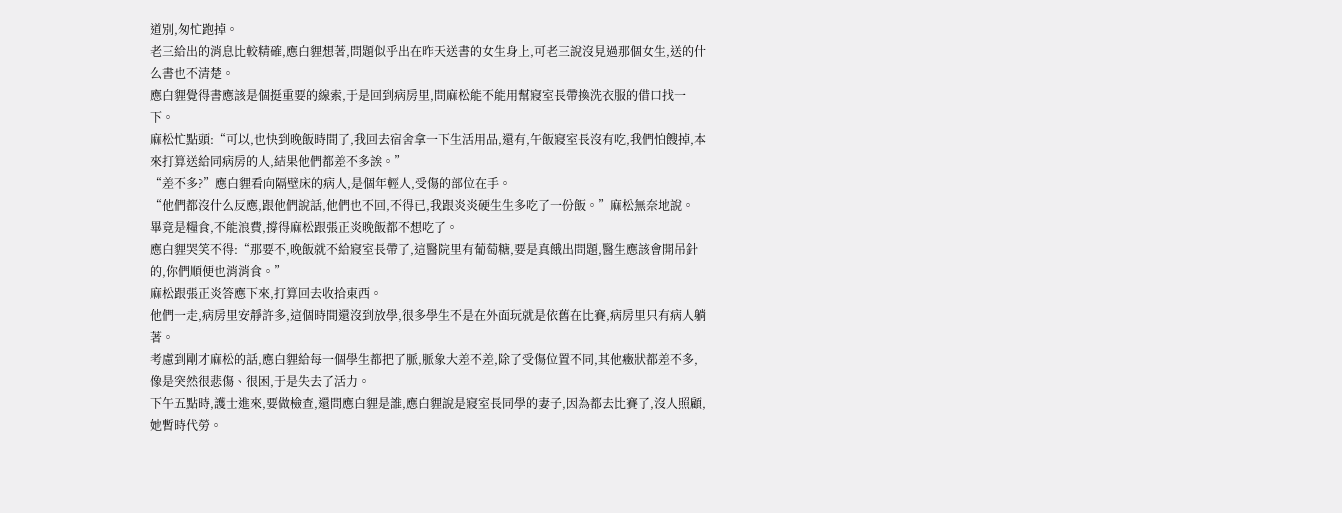道別,匆忙跑掉。
老三給出的消息比較精確,應白貍想著,問題似乎出在昨天送書的女生身上,可老三說沒見過那個女生,送的什么書也不清楚。
應白貍覺得書應該是個挺重要的線索,于是回到病房里,問麻松能不能用幫寢室長帶換洗衣服的借口找一下。
麻松忙點頭:“可以,也快到晚飯時間了,我回去宿舍拿一下生活用品,還有,午飯寢室長沒有吃,我們怕餿掉,本來打算送給同病房的人,結果他們都差不多誒。”
“差不多?”應白貍看向隔壁床的病人,是個年輕人,受傷的部位在手。
“他們都沒什么反應,跟他們說話,他們也不回,不得已,我跟炎炎硬生生多吃了一份飯。”麻松無奈地說。
畢竟是糧食,不能浪費,撐得麻松跟張正炎晚飯都不想吃了。
應白貍哭笑不得:“那要不,晚飯就不給寢室長帶了,這醫院里有葡萄糖,要是真餓出問題,醫生應該會開吊針的,你們順便也消消食。”
麻松跟張正炎答應下來,打算回去收拾東西。
他們一走,病房里安靜許多,這個時間還沒到放學,很多學生不是在外面玩就是依舊在比賽,病房里只有病人躺著。
考慮到剛才麻松的話,應白貍給每一個學生都把了脈,脈象大差不差,除了受傷位置不同,其他癥狀都差不多,像是突然很悲傷、很困,于是失去了活力。
下午五點時,護士進來,要做檢查,還問應白貍是誰,應白貍說是寢室長同學的妻子,因為都去比賽了,沒人照顧,她暫時代勞。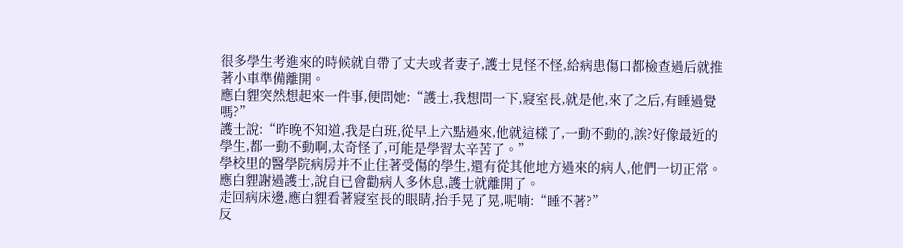很多學生考進來的時候就自帶了丈夫或者妻子,護士見怪不怪,給病患傷口都檢查過后就推著小車準備離開。
應白貍突然想起來一件事,便問她:“護士,我想問一下,寢室長,就是他,來了之后,有睡過覺嗎?”
護士說:“昨晚不知道,我是白班,從早上六點過來,他就這樣了,一動不動的,誒?好像最近的學生,都一動不動啊,太奇怪了,可能是學習太辛苦了。”
學校里的醫學院病房并不止住著受傷的學生,還有從其他地方過來的病人,他們一切正常。
應白貍謝過護士,說自已會勸病人多休息,護士就離開了。
走回病床邊,應白貍看著寢室長的眼睛,抬手晃了晃,呢喃:“睡不著?”
反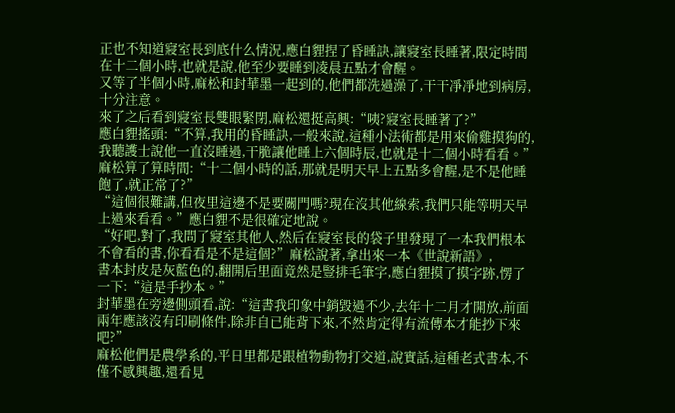正也不知道寢室長到底什么情況,應白貍捏了昏睡訣,讓寢室長睡著,限定時間在十二個小時,也就是說,他至少要睡到凌晨五點才會醒。
又等了半個小時,麻松和封華墨一起到的,他們都洗過澡了,干干凈凈地到病房,十分注意。
來了之后看到寢室長雙眼緊閉,麻松還挺高興:“咦?寢室長睡著了?”
應白貍搖頭:“不算,我用的昏睡訣,一般來說,這種小法術都是用來偷雞摸狗的,我聽護士說他一直沒睡過,干脆讓他睡上六個時辰,也就是十二個小時看看。”
麻松算了算時間:“十二個小時的話,那就是明天早上五點多會醒,是不是他睡飽了,就正常了?”
“這個很難講,但夜里這邊不是要關門嗎?現在沒其他線索,我們只能等明天早上過來看看。”應白貍不是很確定地說。
“好吧,對了,我問了寢室其他人,然后在寢室長的袋子里發現了一本我們根本不會看的書,你看看是不是這個?”麻松說著,拿出來一本《世說新語》,
書本封皮是灰藍色的,翻開后里面竟然是豎排毛筆字,應白貍摸了摸字跡,愣了一下:“這是手抄本。”
封華墨在旁邊側頭看,說:“這書我印象中銷毀過不少,去年十二月才開放,前面兩年應該沒有印刷條件,除非自已能背下來,不然肯定得有流傳本才能抄下來吧?”
麻松他們是農學系的,平日里都是跟植物動物打交道,說實話,這種老式書本,不僅不感興趣,還看見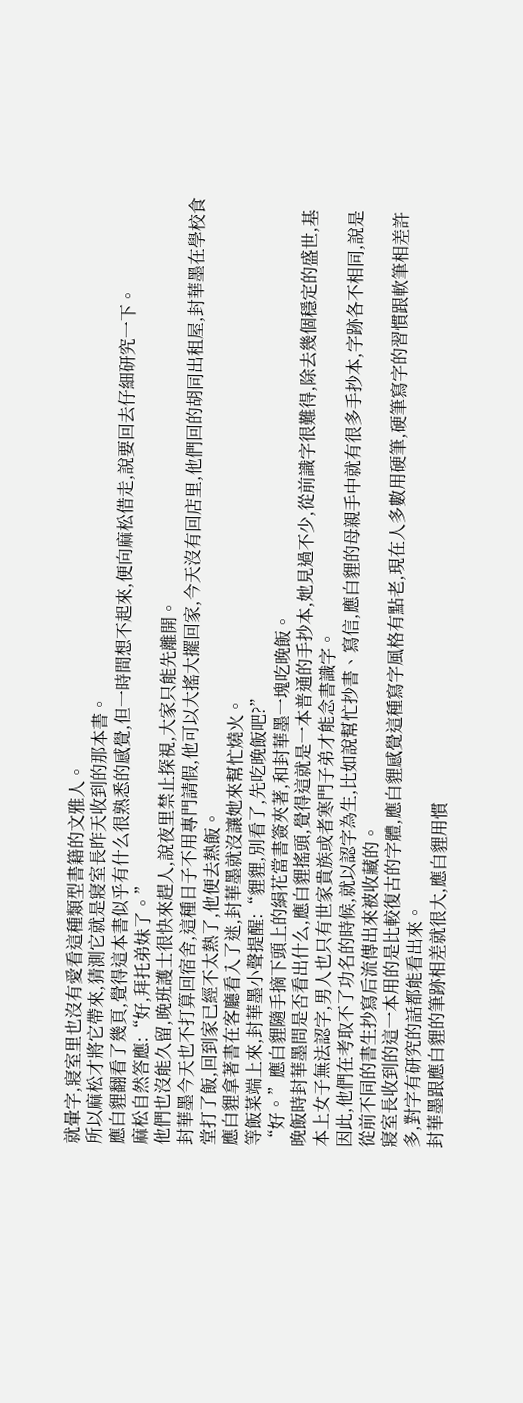就暈字,寢室里也沒有愛看這種類型書籍的文雅人。
所以麻松才將它帶來,猜測它就是寢室長昨天收到的那本書。
應白貍翻看了幾頁,覺得這本書似乎有什么很熟悉的感覺,但一時間想不起來,便向麻松借走,說要回去仔細研究一下。
麻松自然答應:“好,拜托弟妹了。”
他們也沒能久留,晚班護士很快來趕人,說夜里禁止探視,大家只能先離開。
封華墨今天也不打算回宿舍,這種日子不用專門請假,他可以大搖大擺回家,今天沒有回店里,他們回的胡同出租屋,封華墨在學校食堂打了飯,回到家已經不太熱了,他便去熱飯。
應白貍拿著書在客廳看入了迷,封華墨就沒讓她來幫忙燒火。
等飯菜端上來,封華墨小聲提醒:“貍貍,別看了,先吃晚飯吧?”
“好。”應白貍隨手摘下頭上的絹花當書簽夾著,和封華墨一塊吃晚飯。
晚飯時封華墨問是否看出什么,應白貍搖頭,覺得這就是一本普通的手抄本,她見過不少,從前識字很難得,除去幾個穩定的盛世,基本上女子無法認字,男人也只有世家貴族或者寒門子弟才能念書識字。
因此,他們在考取不了功名的時候,就以認字為生,比如說幫忙抄書、寫信,應白貍的母親手中就有很多手抄本,字跡各不相同,說是從前不同的書生抄寫后流傳出來被收藏的。
寢室長收到的這一本用的是比較復古的字體,應白貍感覺這種寫字風格有點老,現在人多數用硬筆,硬筆寫字的習慣跟軟筆相差許多,對字有研究的話都能看出來。
封華墨跟應白貍的筆跡相差就很大,應白貍用慣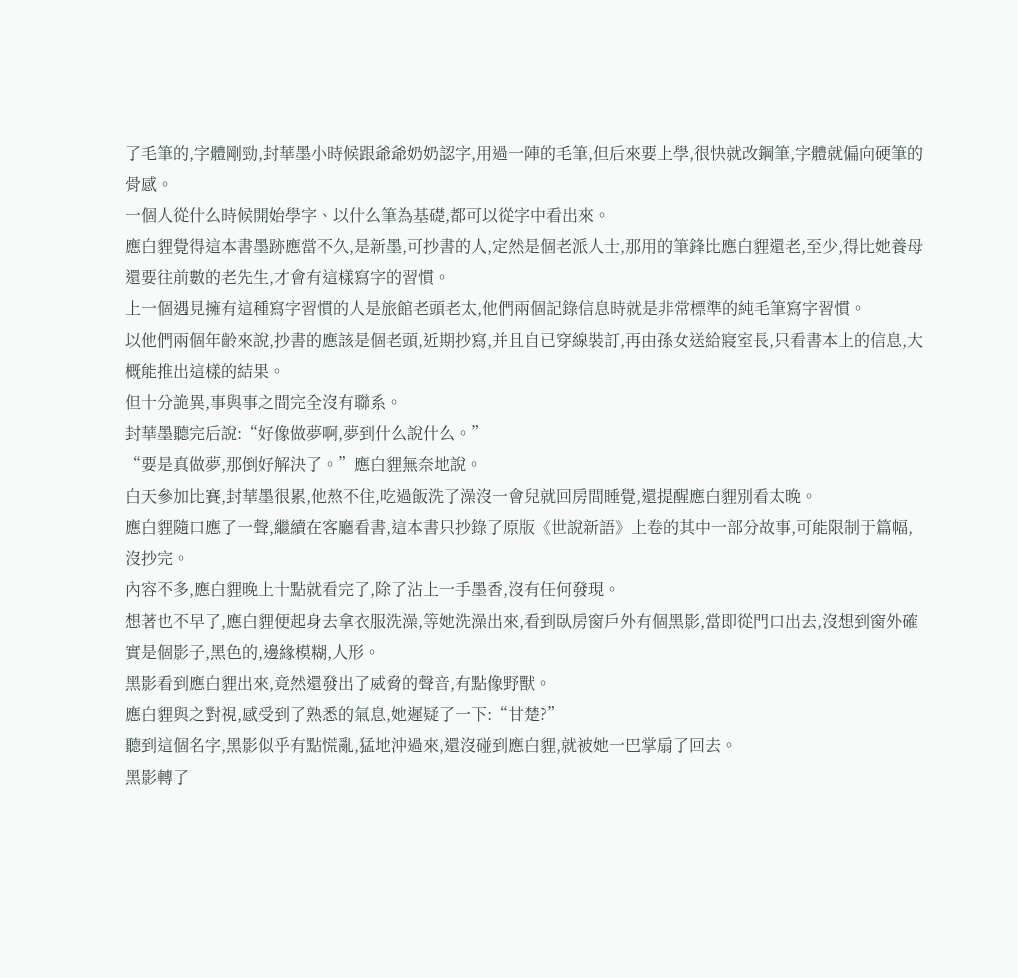了毛筆的,字體剛勁,封華墨小時候跟爺爺奶奶認字,用過一陣的毛筆,但后來要上學,很快就改鋼筆,字體就偏向硬筆的骨感。
一個人從什么時候開始學字、以什么筆為基礎,都可以從字中看出來。
應白貍覺得這本書墨跡應當不久,是新墨,可抄書的人,定然是個老派人士,那用的筆鋒比應白貍還老,至少,得比她養母還要往前數的老先生,才會有這樣寫字的習慣。
上一個遇見擁有這種寫字習慣的人是旅館老頭老太,他們兩個記錄信息時就是非常標準的純毛筆寫字習慣。
以他們兩個年齡來說,抄書的應該是個老頭,近期抄寫,并且自已穿線裝訂,再由孫女送給寢室長,只看書本上的信息,大概能推出這樣的結果。
但十分詭異,事與事之間完全沒有聯系。
封華墨聽完后說:“好像做夢啊,夢到什么說什么。”
“要是真做夢,那倒好解決了。”應白貍無奈地說。
白天參加比賽,封華墨很累,他熬不住,吃過飯洗了澡沒一會兒就回房間睡覺,還提醒應白貍別看太晚。
應白貍隨口應了一聲,繼續在客廳看書,這本書只抄錄了原版《世說新語》上卷的其中一部分故事,可能限制于篇幅,沒抄完。
內容不多,應白貍晚上十點就看完了,除了沾上一手墨香,沒有任何發現。
想著也不早了,應白貍便起身去拿衣服洗澡,等她洗澡出來,看到臥房窗戶外有個黑影,當即從門口出去,沒想到窗外確實是個影子,黑色的,邊緣模糊,人形。
黑影看到應白貍出來,竟然還發出了威脅的聲音,有點像野獸。
應白貍與之對視,感受到了熟悉的氣息,她遲疑了一下:“甘楚?”
聽到這個名字,黑影似乎有點慌亂,猛地沖過來,還沒碰到應白貍,就被她一巴掌扇了回去。
黑影轉了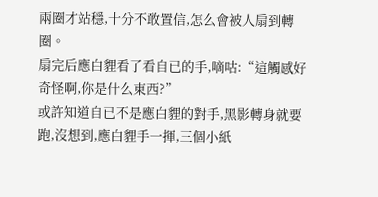兩圈才站穩,十分不敢置信,怎么會被人扇到轉圈。
扇完后應白貍看了看自已的手,嘀咕:“這觸感好奇怪啊,你是什么東西?”
或許知道自已不是應白貍的對手,黑影轉身就要跑,沒想到,應白貍手一揮,三個小紙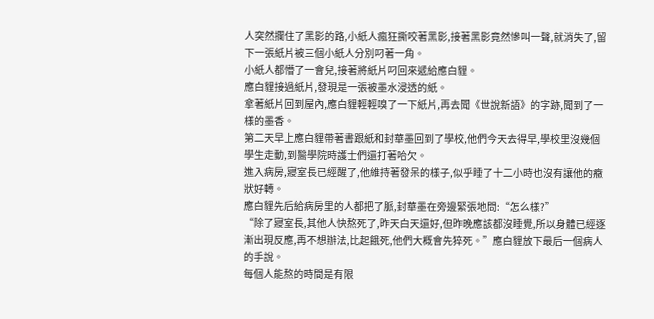人突然攔住了黑影的路,小紙人瘋狂撕咬著黑影,接著黑影竟然慘叫一聲,就消失了,留下一張紙片被三個小紙人分別叼著一角。
小紙人都懵了一會兒,接著將紙片叼回來遞給應白貍。
應白貍接過紙片,發現是一張被墨水浸透的紙。
拿著紙片回到屋內,應白貍輕輕嗅了一下紙片,再去聞《世說新語》的字跡,聞到了一樣的墨香。
第二天早上應白貍帶著書跟紙和封華墨回到了學校,他們今天去得早,學校里沒幾個學生走動,到醫學院時護士們還打著哈欠。
進入病房,寢室長已經醒了,他維持著發呆的樣子,似乎睡了十二小時也沒有讓他的癥狀好轉。
應白貍先后給病房里的人都把了脈,封華墨在旁邊緊張地問:“怎么樣?”
“除了寢室長,其他人快熬死了,昨天白天還好,但昨晚應該都沒睡覺,所以身體已經逐漸出現反應,再不想辦法,比起餓死,他們大概會先猝死。”應白貍放下最后一個病人的手說。
每個人能熬的時間是有限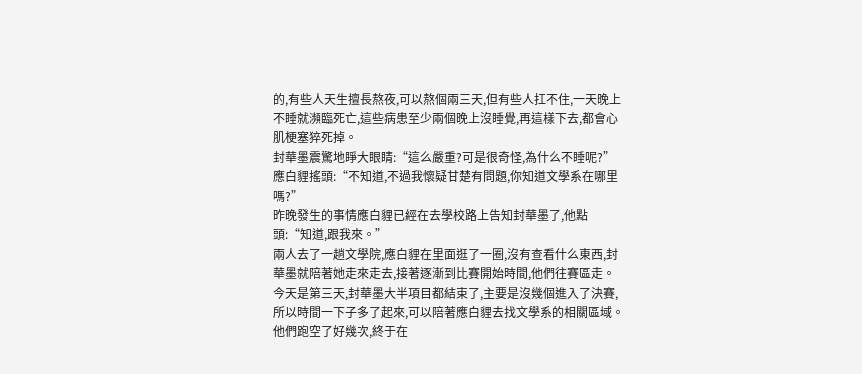的,有些人天生擅長熬夜,可以熬個兩三天,但有些人扛不住,一天晚上不睡就瀕臨死亡,這些病患至少兩個晚上沒睡覺,再這樣下去,都會心肌梗塞猝死掉。
封華墨震驚地睜大眼睛:“這么嚴重?可是很奇怪,為什么不睡呢?”
應白貍搖頭:“不知道,不過我懷疑甘楚有問題,你知道文學系在哪里嗎?”
昨晚發生的事情應白貍已經在去學校路上告知封華墨了,他點頭:“知道,跟我來。”
兩人去了一趟文學院,應白貍在里面逛了一圈,沒有查看什么東西,封華墨就陪著她走來走去,接著逐漸到比賽開始時間,他們往賽區走。
今天是第三天,封華墨大半項目都結束了,主要是沒幾個進入了決賽,所以時間一下子多了起來,可以陪著應白貍去找文學系的相關區域。
他們跑空了好幾次,終于在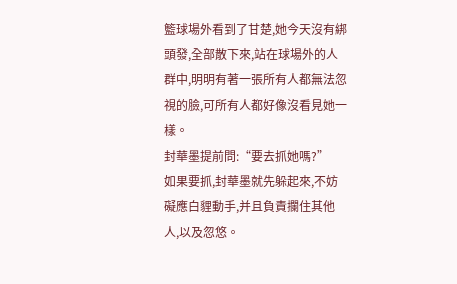籃球場外看到了甘楚,她今天沒有綁頭發,全部散下來,站在球場外的人群中,明明有著一張所有人都無法忽視的臉,可所有人都好像沒看見她一樣。
封華墨提前問:“要去抓她嗎?”
如果要抓,封華墨就先躲起來,不妨礙應白貍動手,并且負責攔住其他人,以及忽悠。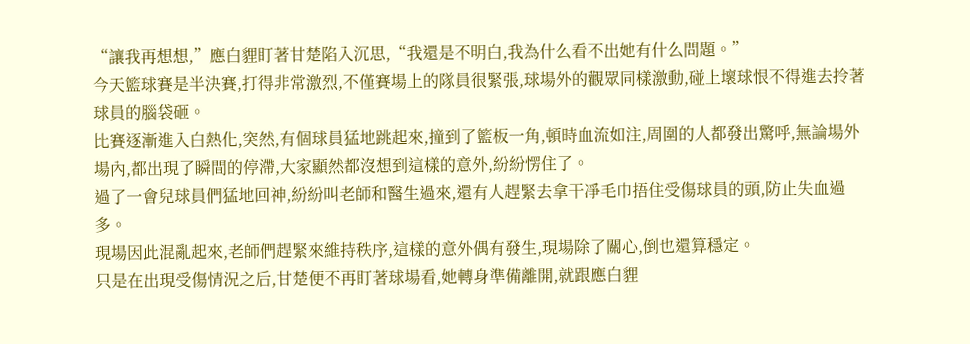“讓我再想想,”應白貍盯著甘楚陷入沉思,“我還是不明白,我為什么看不出她有什么問題。”
今天籃球賽是半決賽,打得非常激烈,不僅賽場上的隊員很緊張,球場外的觀眾同樣激動,碰上壞球恨不得進去拎著球員的腦袋砸。
比賽逐漸進入白熱化,突然,有個球員猛地跳起來,撞到了籃板一角,頓時血流如注,周圍的人都發出驚呼,無論場外場內,都出現了瞬間的停滯,大家顯然都沒想到這樣的意外,紛紛愣住了。
過了一會兒球員們猛地回神,紛紛叫老師和醫生過來,還有人趕緊去拿干凈毛巾捂住受傷球員的頭,防止失血過多。
現場因此混亂起來,老師們趕緊來維持秩序,這樣的意外偶有發生,現場除了關心,倒也還算穩定。
只是在出現受傷情況之后,甘楚便不再盯著球場看,她轉身準備離開,就跟應白貍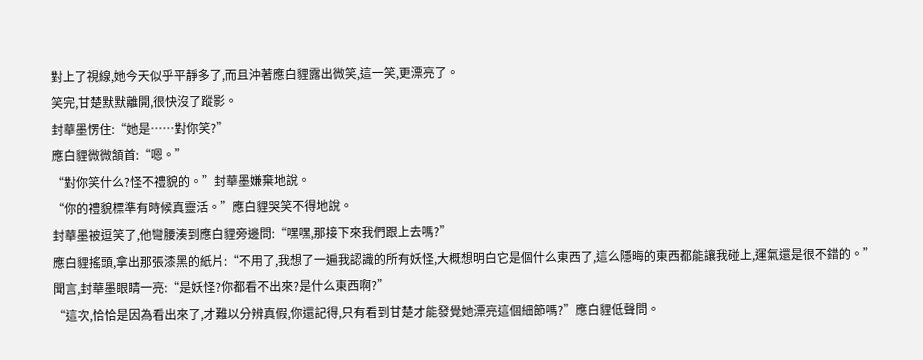對上了視線,她今天似乎平靜多了,而且沖著應白貍露出微笑,這一笑,更漂亮了。
笑完,甘楚默默離開,很快沒了蹤影。
封華墨愣住:“她是……對你笑?”
應白貍微微頷首:“嗯。”
“對你笑什么?怪不禮貌的。”封華墨嫌棄地說。
“你的禮貌標準有時候真靈活。”應白貍哭笑不得地說。
封華墨被逗笑了,他彎腰湊到應白貍旁邊問:“嘿嘿,那接下來我們跟上去嗎?”
應白貍搖頭,拿出那張漆黑的紙片:“不用了,我想了一遍我認識的所有妖怪,大概想明白它是個什么東西了,這么隱晦的東西都能讓我碰上,運氣還是很不錯的。”
聞言,封華墨眼睛一亮:“是妖怪?你都看不出來?是什么東西啊?”
“這次,恰恰是因為看出來了,才難以分辨真假,你還記得,只有看到甘楚才能發覺她漂亮這個細節嗎?”應白貍低聲問。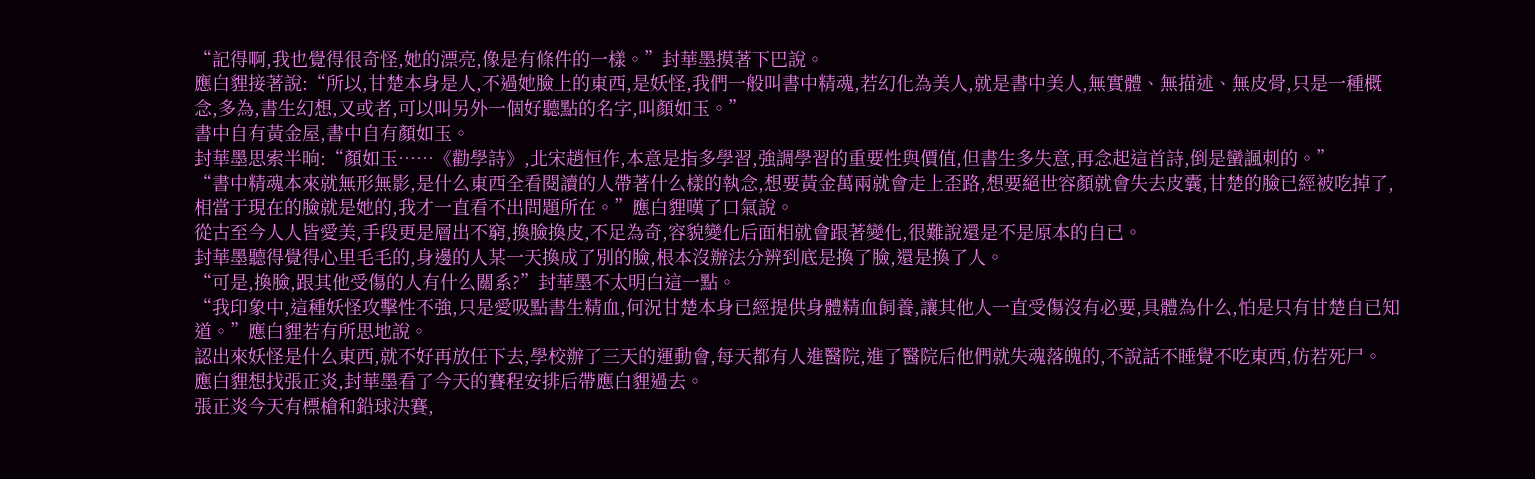“記得啊,我也覺得很奇怪,她的漂亮,像是有條件的一樣。”封華墨摸著下巴說。
應白貍接著說:“所以,甘楚本身是人,不過她臉上的東西,是妖怪,我們一般叫書中精魂,若幻化為美人,就是書中美人,無實體、無描述、無皮骨,只是一種概念,多為,書生幻想,又或者,可以叫另外一個好聽點的名字,叫顏如玉。”
書中自有黃金屋,書中自有顏如玉。
封華墨思索半晌:“顏如玉……《勸學詩》,北宋趙恒作,本意是指多學習,強調學習的重要性與價值,但書生多失意,再念起這首詩,倒是蠻諷刺的。”
“書中精魂本來就無形無影,是什么東西全看閱讀的人帶著什么樣的執念,想要黃金萬兩就會走上歪路,想要絕世容顏就會失去皮囊,甘楚的臉已經被吃掉了,相當于現在的臉就是她的,我才一直看不出問題所在。”應白貍嘆了口氣說。
從古至今人人皆愛美,手段更是層出不窮,換臉換皮,不足為奇,容貌變化后面相就會跟著變化,很難說還是不是原本的自已。
封華墨聽得覺得心里毛毛的,身邊的人某一天換成了別的臉,根本沒辦法分辨到底是換了臉,還是換了人。
“可是,換臉,跟其他受傷的人有什么關系?”封華墨不太明白這一點。
“我印象中,這種妖怪攻擊性不強,只是愛吸點書生精血,何況甘楚本身已經提供身體精血飼養,讓其他人一直受傷沒有必要,具體為什么,怕是只有甘楚自已知道。”應白貍若有所思地說。
認出來妖怪是什么東西,就不好再放任下去,學校辦了三天的運動會,每天都有人進醫院,進了醫院后他們就失魂落魄的,不說話不睡覺不吃東西,仿若死尸。
應白貍想找張正炎,封華墨看了今天的賽程安排后帶應白貍過去。
張正炎今天有標槍和鉛球決賽,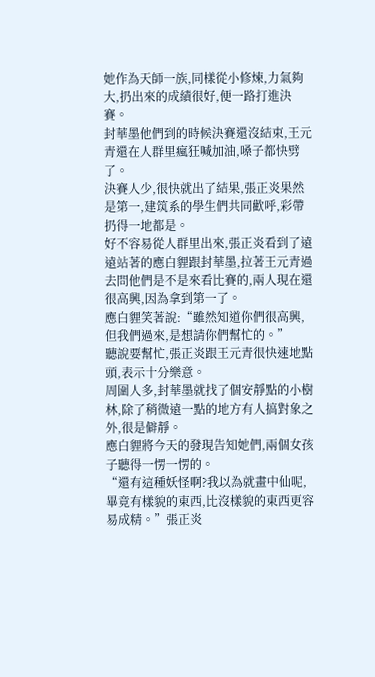她作為天師一族,同樣從小修煉,力氣夠大,扔出來的成績很好,便一路打進決賽。
封華墨他們到的時候決賽還沒結束,王元青還在人群里瘋狂喊加油,嗓子都快劈了。
決賽人少,很快就出了結果,張正炎果然是第一,建筑系的學生們共同歡呼,彩帶扔得一地都是。
好不容易從人群里出來,張正炎看到了遠遠站著的應白貍跟封華墨,拉著王元青過去問他們是不是來看比賽的,兩人現在還很高興,因為拿到第一了。
應白貍笑著說:“雖然知道你們很高興,但我們過來,是想請你們幫忙的。”
聽說要幫忙,張正炎跟王元青很快速地點頭,表示十分樂意。
周圍人多,封華墨就找了個安靜點的小樹林,除了稍微遠一點的地方有人搞對象之外,很是僻靜。
應白貍將今天的發現告知她們,兩個女孩子聽得一愣一愣的。
“還有這種妖怪啊?我以為就畫中仙呢,畢竟有樣貌的東西,比沒樣貌的東西更容易成精。”張正炎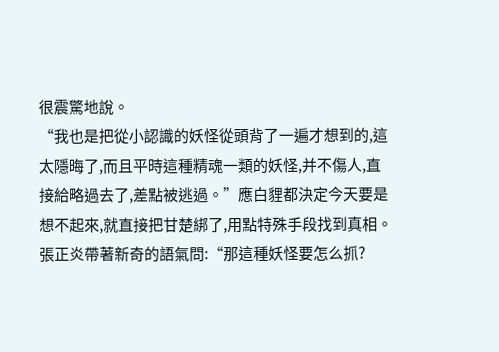很震驚地說。
“我也是把從小認識的妖怪從頭背了一遍才想到的,這太隱晦了,而且平時這種精魂一類的妖怪,并不傷人,直接給略過去了,差點被逃過。”應白貍都決定今天要是想不起來,就直接把甘楚綁了,用點特殊手段找到真相。
張正炎帶著新奇的語氣問:“那這種妖怪要怎么抓?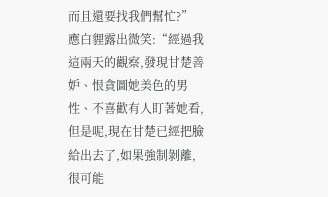而且還要找我們幫忙?”
應白貍露出微笑:“經過我這兩天的觀察,發現甘楚善妒、恨貪圖她美色的男性、不喜歡有人盯著她看,但是呢,現在甘楚已經把臉給出去了,如果強制剝離,很可能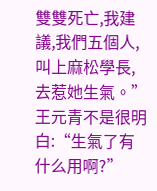雙雙死亡,我建議,我們五個人,叫上麻松學長,去惹她生氣。”
王元青不是很明白:“生氣了有什么用啊?”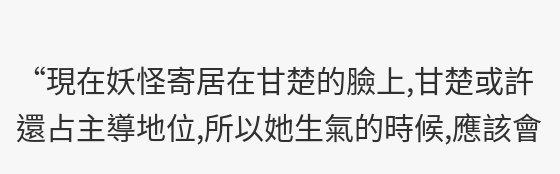“現在妖怪寄居在甘楚的臉上,甘楚或許還占主導地位,所以她生氣的時候,應該會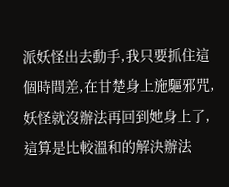派妖怪出去動手,我只要抓住這個時間差,在甘楚身上施驅邪咒,妖怪就沒辦法再回到她身上了,這算是比較溫和的解決辦法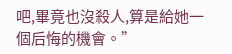吧,畢竟也沒殺人,算是給她一個后悔的機會。”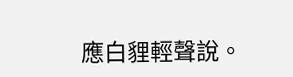應白貍輕聲說。